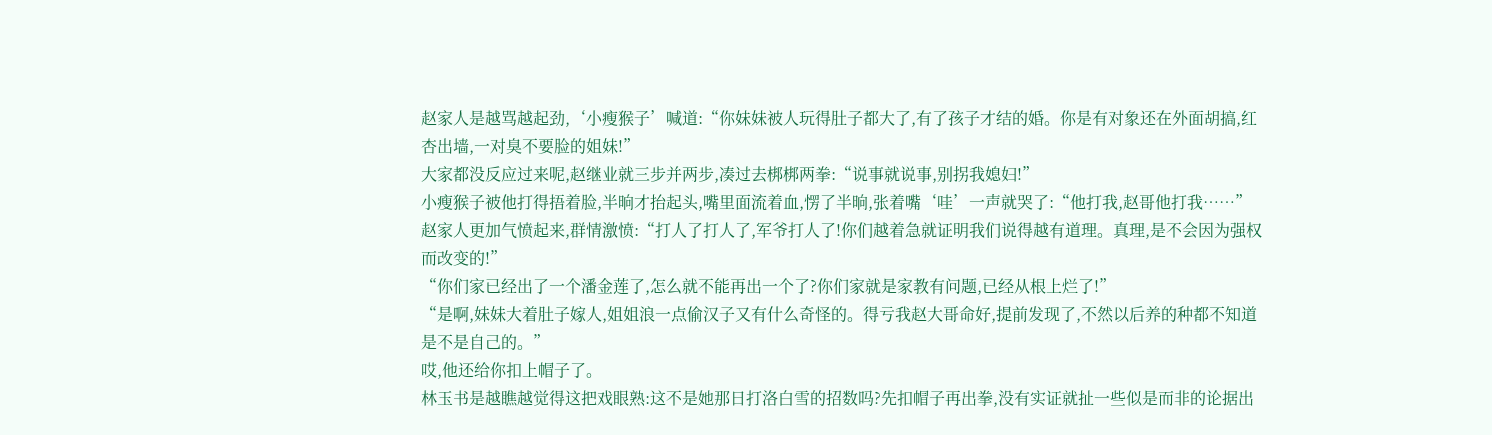赵家人是越骂越起劲,‘小瘦猴子’喊道:“你妹妹被人玩得肚子都大了,有了孩子才结的婚。你是有对象还在外面胡搞,红杏出墙,一对臭不要脸的姐妹!”
大家都没反应过来呢,赵继业就三步并两步,凑过去梆梆两拳:“说事就说事,别拐我媳妇!”
小瘦猴子被他打得捂着脸,半晌才抬起头,嘴里面流着血,愣了半晌,张着嘴‘哇’一声就哭了:“他打我,赵哥他打我……”
赵家人更加气愤起来,群情激愤:“打人了打人了,军爷打人了!你们越着急就证明我们说得越有道理。真理,是不会因为强权而改变的!”
“你们家已经出了一个潘金莲了,怎么就不能再出一个了?你们家就是家教有问题,已经从根上烂了!”
“是啊,妹妹大着肚子嫁人,姐姐浪一点偷汉子又有什么奇怪的。得亏我赵大哥命好,提前发现了,不然以后养的种都不知道是不是自己的。”
哎,他还给你扣上帽子了。
林玉书是越瞧越觉得这把戏眼熟:这不是她那日打洛白雪的招数吗?先扣帽子再出拳,没有实证就扯一些似是而非的论据出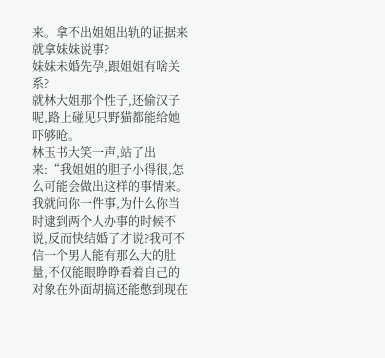来。拿不出姐姐出轨的证据来就拿妹妹说事?
妹妹未婚先孕,跟姐姐有啥关系?
就林大姐那个性子,还偷汉子呢,路上碰见只野猫都能给她吓够呛。
林玉书大笑一声,站了出来:“我姐姐的胆子小得很,怎么可能会做出这样的事情来。我就问你一件事,为什么你当时逮到两个人办事的时候不说,反而快结婚了才说?我可不信一个男人能有那么大的肚量,不仅能眼睁睁看着自己的对象在外面胡搞还能憋到现在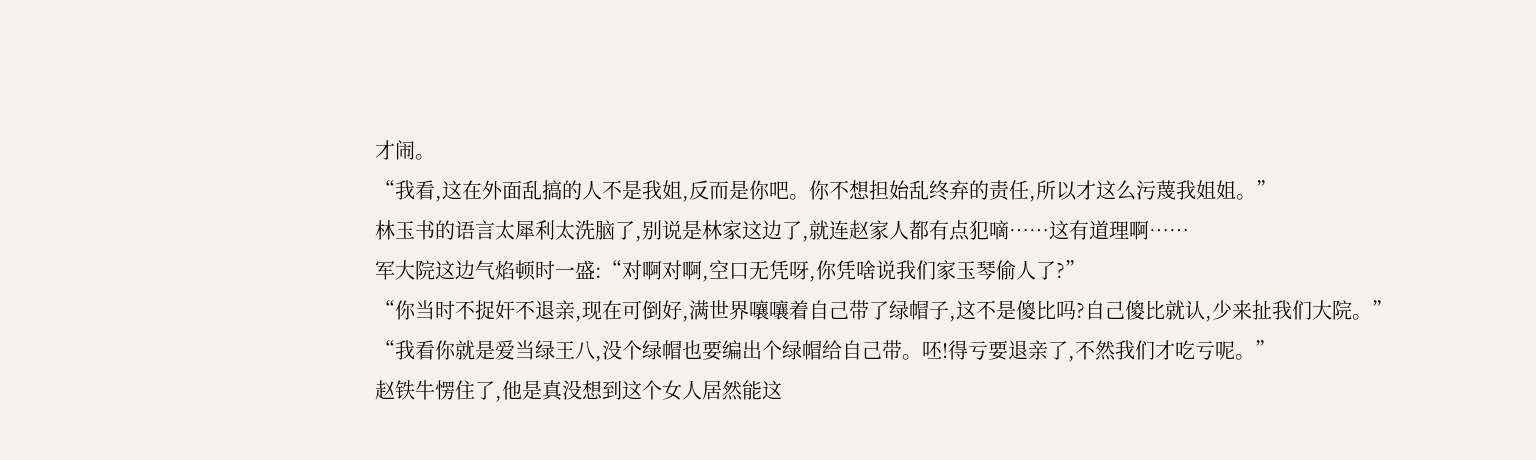才闹。
“我看,这在外面乱搞的人不是我姐,反而是你吧。你不想担始乱终弃的责任,所以才这么污蔑我姐姐。”
林玉书的语言太犀利太洗脑了,别说是林家这边了,就连赵家人都有点犯嘀……这有道理啊……
军大院这边气焰顿时一盛:“对啊对啊,空口无凭呀,你凭啥说我们家玉琴偷人了?”
“你当时不捉奸不退亲,现在可倒好,满世界嚷嚷着自己带了绿帽子,这不是傻比吗?自己傻比就认,少来扯我们大院。”
“我看你就是爱当绿王八,没个绿帽也要编出个绿帽给自己带。呸!得亏要退亲了,不然我们才吃亏呢。”
赵铁牛愣住了,他是真没想到这个女人居然能这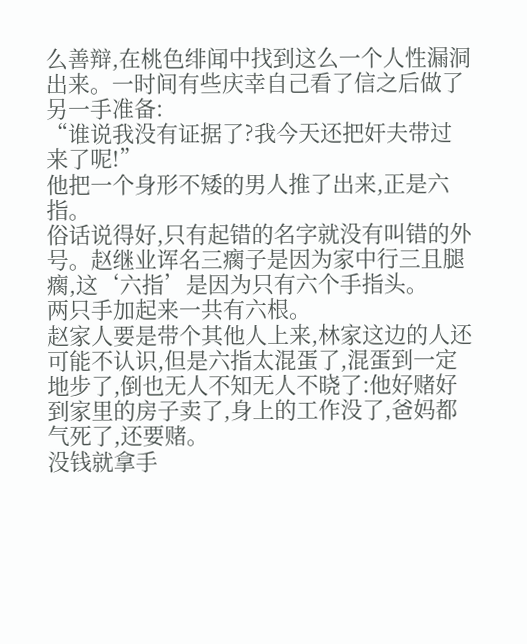么善辩,在桃色绯闻中找到这么一个人性漏洞出来。一时间有些庆幸自己看了信之后做了另一手准备:
“谁说我没有证据了?我今天还把奸夫带过来了呢!”
他把一个身形不矮的男人推了出来,正是六指。
俗话说得好,只有起错的名字就没有叫错的外号。赵继业诨名三瘸子是因为家中行三且腿瘸,这‘六指’是因为只有六个手指头。
两只手加起来一共有六根。
赵家人要是带个其他人上来,林家这边的人还可能不认识,但是六指太混蛋了,混蛋到一定地步了,倒也无人不知无人不晓了:他好赌好到家里的房子卖了,身上的工作没了,爸妈都气死了,还要赌。
没钱就拿手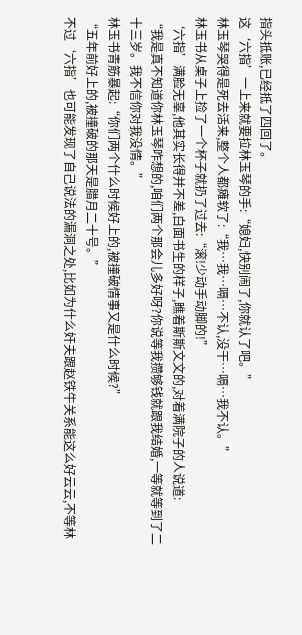指头抵账,已经抵了四回了。
这‘六指’一上来就要拉林玉琴的手:“媳妇,快别闹了,你就认了吧。”
林玉琴哭得是死去活来,整个人都瘫软了:“我…我…嗝…不认,没干…嗝…我不认。”
林玉书从桌子上捡了一个杯子就扔了过去:“滚!少动手动脚的!”
‘六指’满脸无辜,他其实长得并不差,白面书生的样子,瞧着斯斯文文的,对着满院子的人说道:
“我是真不知道你林玉琴咋想的,咱们两个那会儿多好呀?你说等我攒够钱就跟我结婚,一等就等到了二十三岁。我不信你对我没情。”
林玉书青筋暴起:“你们两个什么时候好上的,被撞破情事又是什么时候?”
“五年前好上的,被撞破的那天是腊月二十号。”
不过‘六指’也可能发现了自己说法的漏洞之处,比如为什么奸夫跟赵铁牛关系能这么好云云,不等林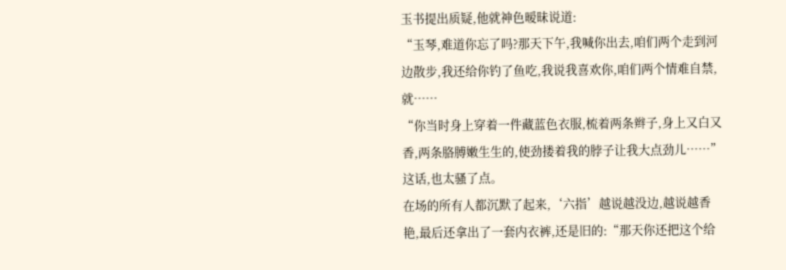玉书提出质疑,他就神色暧昧说道:
“玉琴,难道你忘了吗?那天下午,我喊你出去,咱们两个走到河边散步,我还给你钓了鱼吃,我说我喜欢你,咱们两个情难自禁,就……
“你当时身上穿着一件藏蓝色衣服,梳着两条辫子,身上又白又香,两条胳膊嫩生生的,使劲搂着我的脖子让我大点劲儿……”
这话,也太骚了点。
在场的所有人都沉默了起来,‘六指’越说越没边,越说越香艳,最后还拿出了一套内衣裤,还是旧的:“那天你还把这个给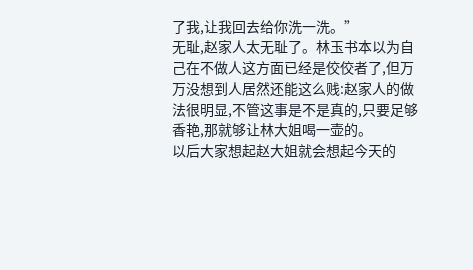了我,让我回去给你洗一洗。”
无耻,赵家人太无耻了。林玉书本以为自己在不做人这方面已经是佼佼者了,但万万没想到人居然还能这么贱:赵家人的做法很明显,不管这事是不是真的,只要足够香艳,那就够让林大姐喝一壶的。
以后大家想起赵大姐就会想起今天的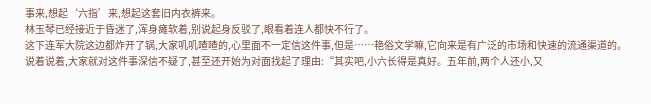事来,想起‘六指’来,想起这套旧内衣裤来。
林玉琴已经接近于昏迷了,浑身瘫软着,别说起身反驳了,眼看着连人都快不行了。
这下连军大院这边都炸开了锅,大家叽叽喳喳的,心里面不一定信这件事,但是……艳俗文学嘛,它向来是有广泛的市场和快速的流通渠道的。
说着说着,大家就对这件事深信不疑了,甚至还开始为对面找起了理由:“其实吧,小六长得是真好。五年前,两个人还小,又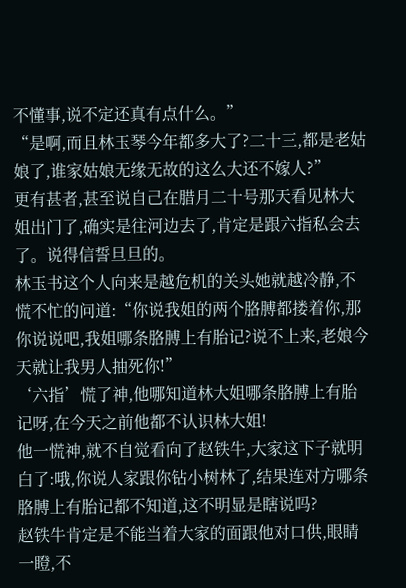不懂事,说不定还真有点什么。”
“是啊,而且林玉琴今年都多大了?二十三,都是老姑娘了,谁家姑娘无缘无故的这么大还不嫁人?”
更有甚者,甚至说自己在腊月二十号那天看见林大姐出门了,确实是往河边去了,肯定是跟六指私会去了。说得信誓旦旦的。
林玉书这个人向来是越危机的关头她就越冷静,不慌不忙的问道:“你说我姐的两个胳膊都搂着你,那你说说吧,我姐哪条胳膊上有胎记?说不上来,老娘今天就让我男人抽死你!”
‘六指’慌了神,他哪知道林大姐哪条胳膊上有胎记呀,在今天之前他都不认识林大姐!
他一慌神,就不自觉看向了赵铁牛,大家这下子就明白了:哦,你说人家跟你钻小树林了,结果连对方哪条胳膊上有胎记都不知道,这不明显是瞎说吗?
赵铁牛肯定是不能当着大家的面跟他对口供,眼睛一瞪,不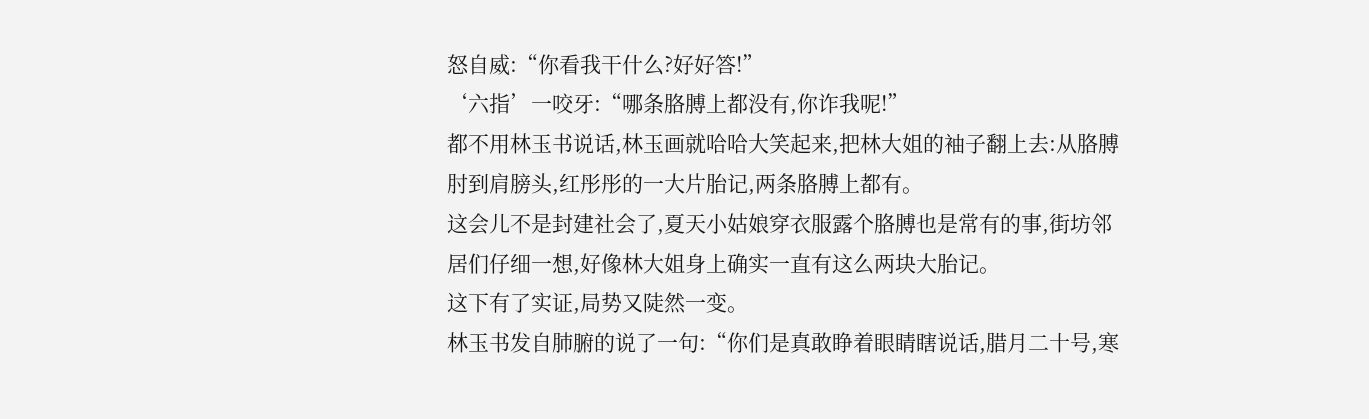怒自威:“你看我干什么?好好答!”
‘六指’一咬牙:“哪条胳膊上都没有,你诈我呢!”
都不用林玉书说话,林玉画就哈哈大笑起来,把林大姐的袖子翻上去:从胳膊肘到肩膀头,红彤彤的一大片胎记,两条胳膊上都有。
这会儿不是封建社会了,夏天小姑娘穿衣服露个胳膊也是常有的事,街坊邻居们仔细一想,好像林大姐身上确实一直有这么两块大胎记。
这下有了实证,局势又陡然一变。
林玉书发自肺腑的说了一句:“你们是真敢睁着眼睛瞎说话,腊月二十号,寒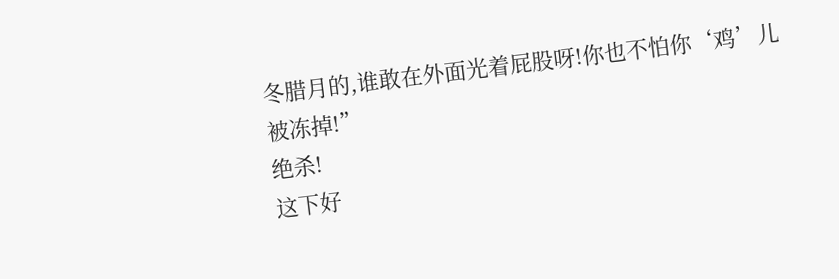冬腊月的,谁敢在外面光着屁股呀!你也不怕你‘鸡’儿被冻掉!”
绝杀!
这下好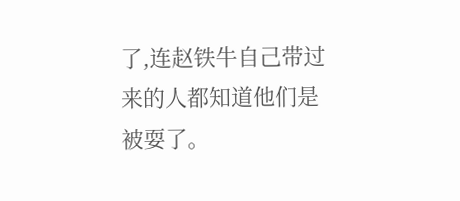了,连赵铁牛自己带过来的人都知道他们是被耍了。